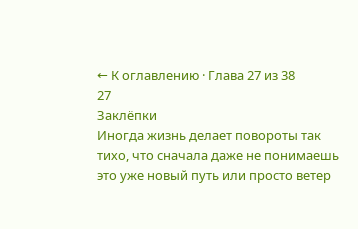← К оглавлению · Глава 27 из 38
27
Заклёпки
Иногда жизнь делает повороты так тихо, что сначала даже не понимаешь это уже новый путь или просто ветер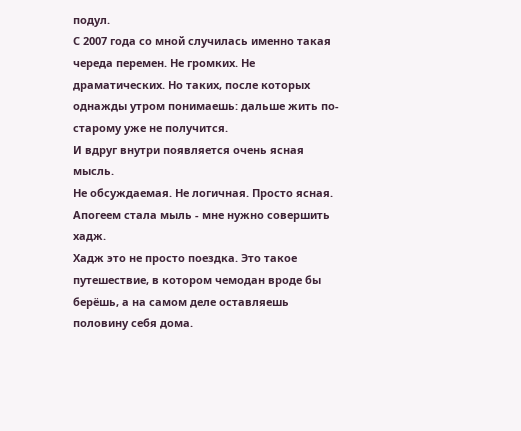подул.
С 2007 года со мной случилась именно такая череда перемен. Не громких. Не драматических. Но таких, после которых однажды утром понимаешь: дальше жить по-старому уже не получится.
И вдруг внутри появляется очень ясная мысль.
Не обсуждаемая. Не логичная. Просто ясная.
Апогеем стала мыль - мне нужно совершить хадж.
Хадж это не просто поездка. Это такое путешествие, в котором чемодан вроде бы берёшь, а на самом деле оставляешь половину себя дома.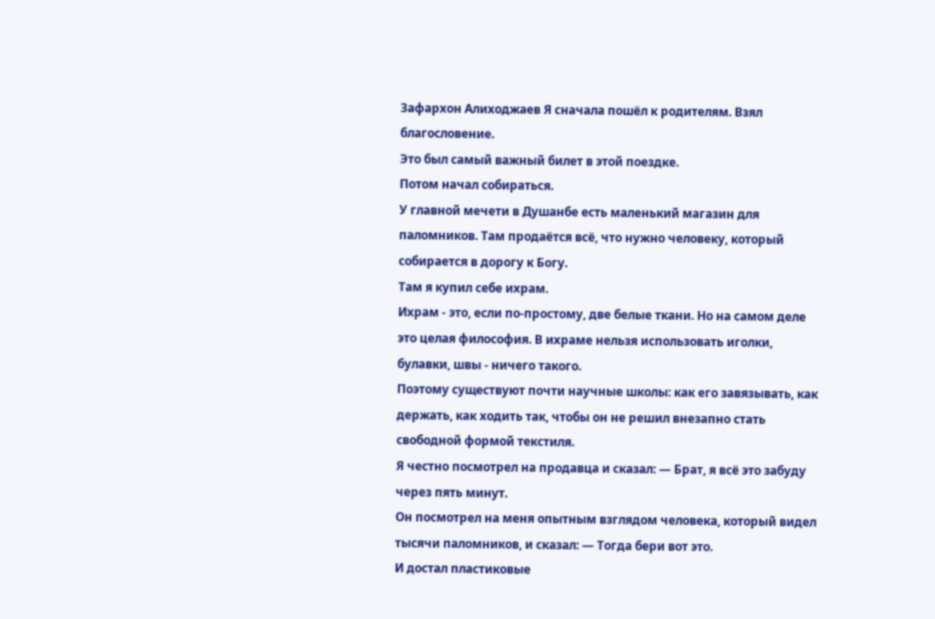Зафархон Алиходжаев Я сначала пошёл к родителям. Взял благословение.
Это был самый важный билет в этой поездке.
Потом начал собираться.
У главной мечети в Душанбе есть маленький магазин для паломников. Там продаётся всё, что нужно человеку, который собирается в дорогу к Богу.
Там я купил себе ихрам.
Ихрам - это, если по-простому, две белые ткани. Но на самом деле это целая философия. В ихраме нельзя использовать иголки, булавки, швы - ничего такого.
Поэтому существуют почти научные школы: как его завязывать, как держать, как ходить так, чтобы он не решил внезапно стать свободной формой текстиля.
Я честно посмотрел на продавца и сказал: — Брат, я всё это забуду через пять минут.
Он посмотрел на меня опытным взглядом человека, который видел тысячи паломников, и сказал: — Тогда бери вот это.
И достал пластиковые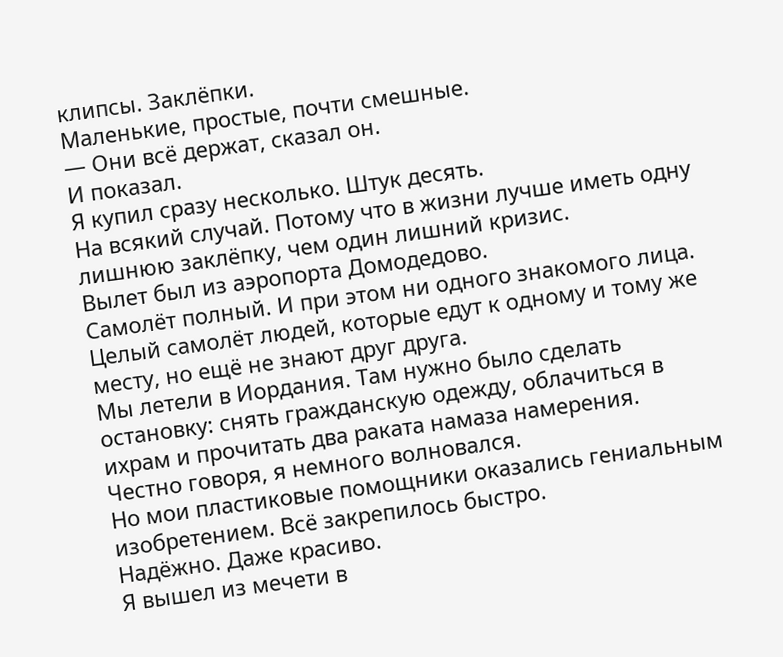клипсы. Заклёпки.
Маленькие, простые, почти смешные.
— Они всё держат, сказал он.
И показал.
Я купил сразу несколько. Штук десять.
На всякий случай. Потому что в жизни лучше иметь одну лишнюю заклёпку, чем один лишний кризис.
Вылет был из аэропорта Домодедово.
Самолёт полный. И при этом ни одного знакомого лица. Целый самолёт людей, которые едут к одному и тому же месту, но ещё не знают друг друга.
Мы летели в Иордания. Там нужно было сделать остановку: снять гражданскую одежду, облачиться в ихрам и прочитать два раката намаза намерения.
Честно говоря, я немного волновался.
Но мои пластиковые помощники оказались гениальным изобретением. Всё закрепилось быстро.
Надёжно. Даже красиво.
Я вышел из мечети в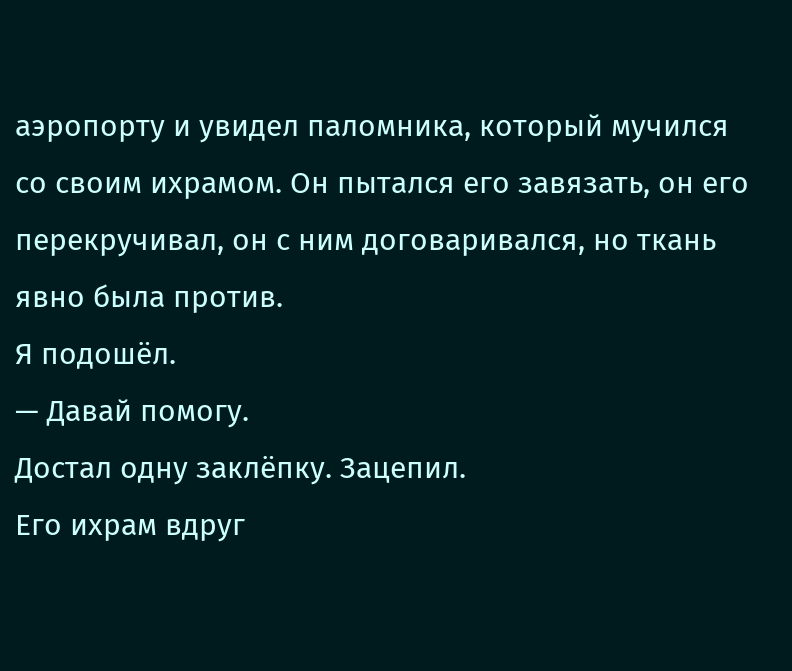аэропорту и увидел паломника, который мучился со своим ихрамом. Он пытался его завязать, он его перекручивал, он с ним договаривался, но ткань явно была против.
Я подошёл.
— Давай помогу.
Достал одну заклёпку. Зацепил.
Его ихрам вдруг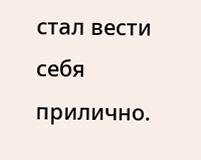стал вести себя прилично.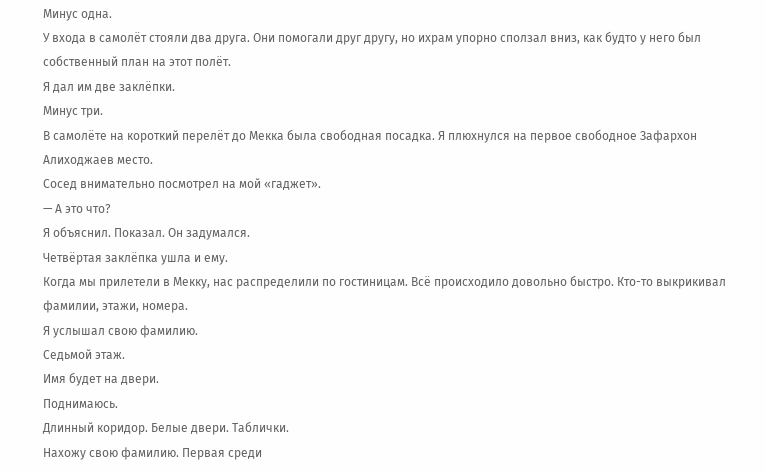Минус одна.
У входа в самолёт стояли два друга. Они помогали друг другу, но ихрам упорно сползал вниз, как будто у него был собственный план на этот полёт.
Я дал им две заклёпки.
Минус три.
В самолёте на короткий перелёт до Мекка была свободная посадка. Я плюхнулся на первое свободное Зафархон Алиходжаев место.
Сосед внимательно посмотрел на мой «гаджет».
— А это что?
Я объяснил. Показал. Он задумался.
Четвёртая заклёпка ушла и ему.
Когда мы прилетели в Мекку, нас распределили по гостиницам. Всё происходило довольно быстро. Кто-то выкрикивал фамилии, этажи, номера.
Я услышал свою фамилию.
Седьмой этаж.
Имя будет на двери.
Поднимаюсь.
Длинный коридор. Белые двери. Таблички.
Нахожу свою фамилию. Первая среди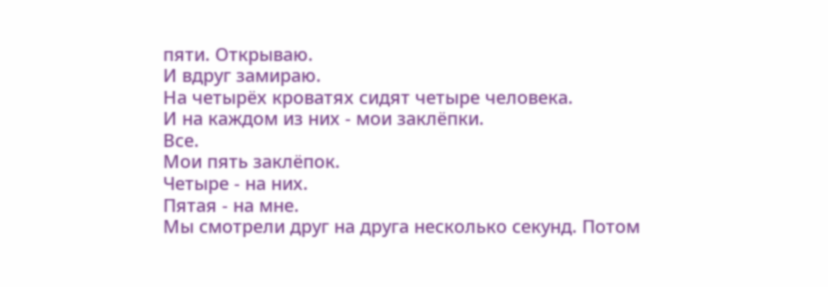пяти. Открываю.
И вдруг замираю.
На четырёх кроватях сидят четыре человека.
И на каждом из них - мои заклёпки.
Все.
Мои пять заклёпок.
Четыре - на них.
Пятая - на мне.
Мы смотрели друг на друга несколько секунд. Потом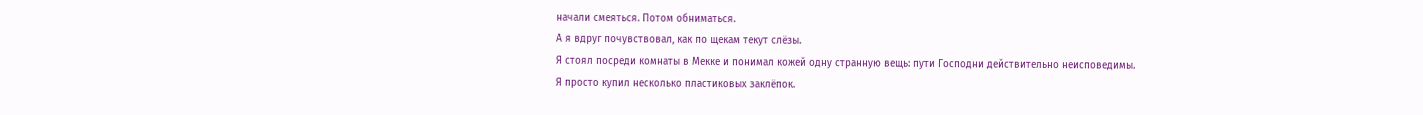начали смеяться. Потом обниматься.
А я вдруг почувствовал, как по щекам текут слёзы.
Я стоял посреди комнаты в Мекке и понимал кожей одну странную вещь: пути Господни действительно неисповедимы.
Я просто купил несколько пластиковых заклёпок.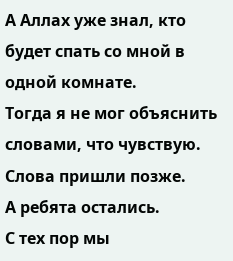А Аллах уже знал, кто будет спать со мной в одной комнате.
Тогда я не мог объяснить словами, что чувствую.
Слова пришли позже.
А ребята остались.
С тех пор мы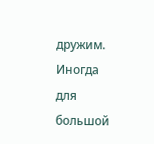дружим.
Иногда для большой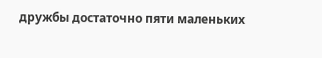дружбы достаточно пяти маленьких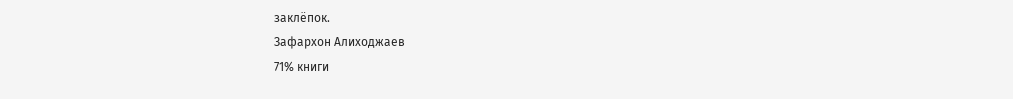заклёпок.
Зафархон Алиходжаев
71% книги